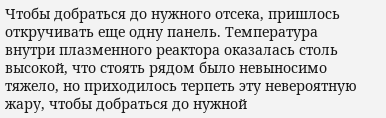Чтобы добраться до нужного отсека, пришлось откручивать еще одну панель. Температура внутри плазменного реактора оказалась столь высокой, что стоять рядом было невыносимо тяжело, но приходилось терпеть эту невероятную жару, чтобы добраться до нужной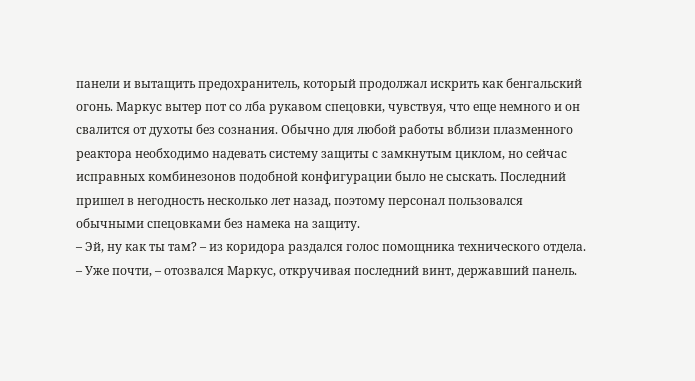панели и вытащить предохранитель, который продолжал искрить как бенгальский огонь. Маркус вытер пот со лба рукавом спецовки, чувствуя, что еще немного и он свалится от духоты без сознания. Обычно для любой работы вблизи плазменного реактора необходимо надевать систему защиты с замкнутым циклом, но сейчас исправных комбинезонов подобной конфигурации было не сыскать. Последний пришел в негодность несколько лет назад, поэтому персонал пользовался обычными спецовками без намека на защиту.
– Эй, ну как ты там? – из коридора раздался голос помощника технического отдела.
– Уже почти, – отозвался Маркус, откручивая последний винт, державший панель.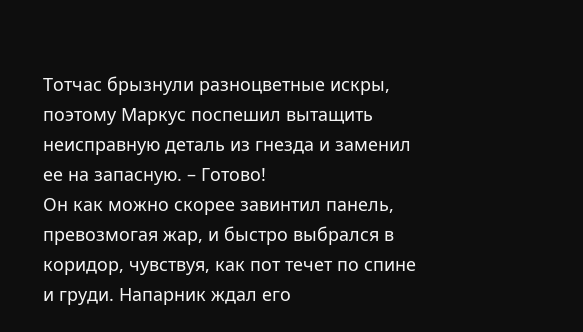Тотчас брызнули разноцветные искры, поэтому Маркус поспешил вытащить неисправную деталь из гнезда и заменил ее на запасную. – Готово!
Он как можно скорее завинтил панель, превозмогая жар, и быстро выбрался в коридор, чувствуя, как пот течет по спине и груди. Напарник ждал его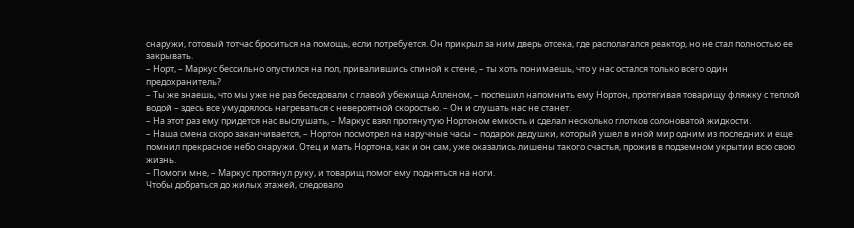снаружи, готовый тотчас броситься на помощь, если потребуется. Он прикрыл за ним дверь отсека, где располагался реактор, но не стал полностью ее закрывать.
– Норт, – Маркус бессильно опустился на пол, привалившись спиной к стене, – ты хоть понимаешь, что у нас остался только всего один предохранитель?
– Ты же знаешь, что мы уже не раз беседовали с главой убежища Алленом, – поспешил напомнить ему Нортон, протягивая товарищу фляжку с теплой водой – здесь все умудрялось нагреваться с невероятной скоростью. – Он и слушать нас не станет.
– На этот раз ему придется нас выслушать, – Маркус взял протянутую Нортоном емкость и сделал несколько глотков солоноватой жидкости.
– Наша смена скоро заканчивается, – Нортон посмотрел на наручные часы – подарок дедушки, который ушел в иной мир одним из последних и еще помнил прекрасное небо снаружи. Отец и мать Нортона, как и он сам, уже оказались лишены такого счастья, прожив в подземном укрытии всю свою жизнь.
– Помоги мне, – Маркус протянул руку, и товарищ помог ему подняться на ноги.
Чтобы добраться до жилых этажей, следовало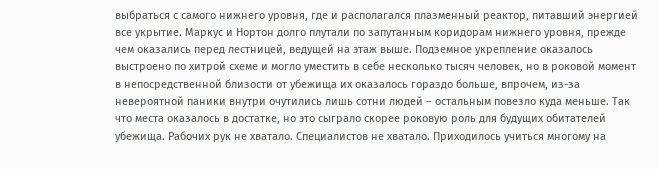выбраться с самого нижнего уровня, где и располагался плазменный реактор, питавший энергией все укрытие. Маркус и Нортон долго плутали по запутанным коридорам нижнего уровня, прежде чем оказались перед лестницей, ведущей на этаж выше. Подземное укрепление оказалось выстроено по хитрой схеме и могло уместить в себе несколько тысяч человек, но в роковой момент в непосредственной близости от убежища их оказалось гораздо больше, впрочем, из-за невероятной паники внутри очутились лишь сотни людей – остальным повезло куда меньше. Так что места оказалось в достатке, но это сыграло скорее роковую роль для будущих обитателей убежища. Рабочих рук не хватало. Специалистов не хватало. Приходилось учиться многому на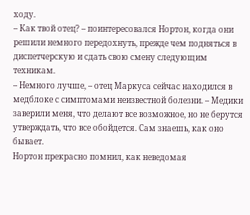ходу.
– Как твой отец? – поинтересовался Нортон, когда они решили немного передохнуть, прежде чем подняться в диспетчерскую и сдать свою смену следующим техникам.
– Немного лучше, – отец Маркуса сейчас находился в медблоке с симптомами неизвестной болезни. – Медики заверили меня, что делают все возможное, но не берутся утверждать, что все обойдется. Сам знаешь, как оно бывает.
Нортон прекрасно помнил, как неведомая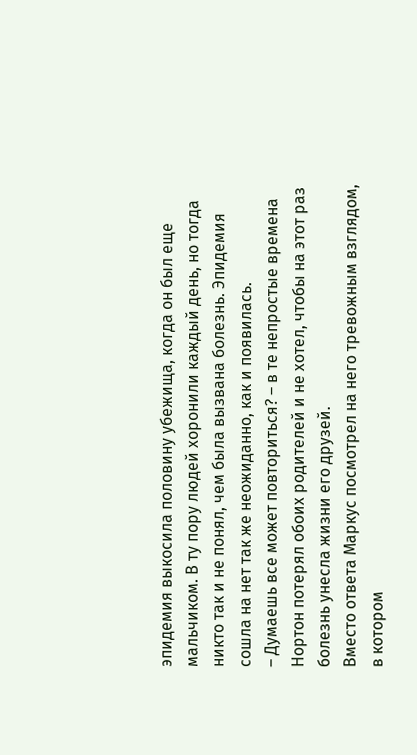эпидемия выкосила половину убежища, когда он был еще мальчиком. В ту пору людей хоронили каждый день, но тогда никто так и не понял, чем была вызвана болезнь. Эпидемия сошла на нет так же неожиданно, как и появилась.
– Думаешь все может повториться? – в те непростые времена Нортон потерял обоих родителей и не хотел, чтобы на этот раз болезнь унесла жизни его друзей.
Вместо ответа Маркус посмотрел на него тревожным взглядом, в котором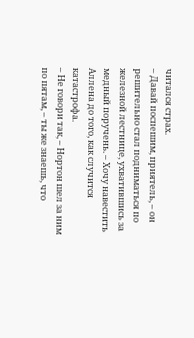читался страх.
– Давай поспешим, приятель, – он решительно стал подниматься по железной лестнице, ухватившись за медный поручень. – Хочу навестить Аллена до того, как случится катастрофа.
– Не говори так, – Нортон шел за ним по пятам, – ты же знаешь, что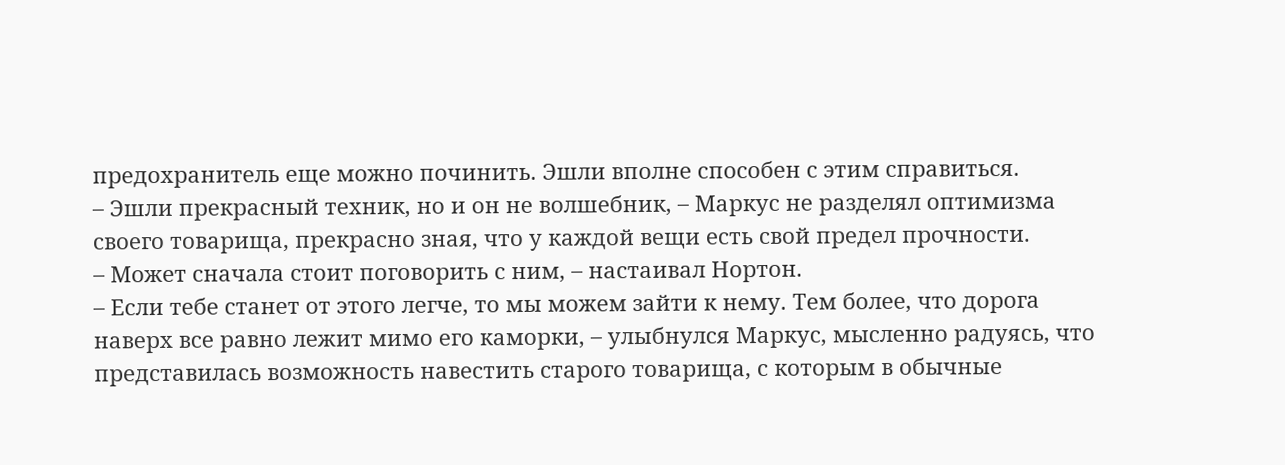предохранитель еще можно починить. Эшли вполне способен с этим справиться.
– Эшли прекрасный техник, но и он не волшебник, – Маркус не разделял оптимизма своего товарища, прекрасно зная, что у каждой вещи есть свой предел прочности.
– Может сначала стоит поговорить с ним, – настаивал Нортон.
– Если тебе станет от этого легче, то мы можем зайти к нему. Тем более, что дорога наверх все равно лежит мимо его каморки, – улыбнулся Маркус, мысленно радуясь, что представилась возможность навестить старого товарища, с которым в обычные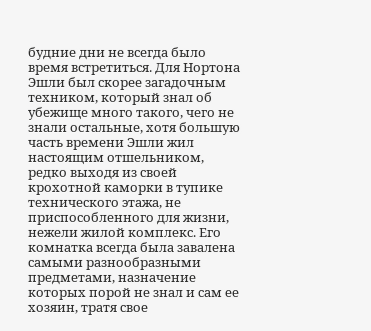будние дни не всегда было время встретиться. Для Нортона Эшли был скорее загадочным техником, который знал об убежище много такого, чего не знали остальные, хотя большую часть времени Эшли жил настоящим отшельником, редко выходя из своей крохотной каморки в тупике технического этажа, не приспособленного для жизни, нежели жилой комплекс. Его комнатка всегда была завалена самыми разнообразными предметами, назначение которых порой не знал и сам ее хозяин, тратя свое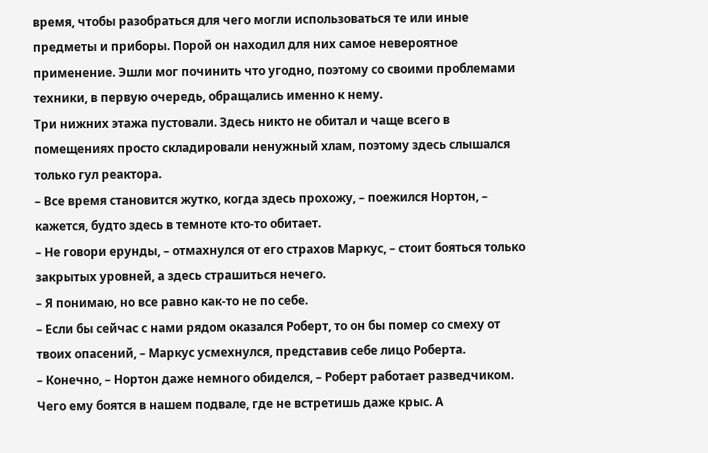время, чтобы разобраться для чего могли использоваться те или иные предметы и приборы. Порой он находил для них самое невероятное применение. Эшли мог починить что угодно, поэтому со своими проблемами техники, в первую очередь, обращались именно к нему.
Три нижних этажа пустовали. Здесь никто не обитал и чаще всего в помещениях просто складировали ненужный хлам, поэтому здесь слышался только гул реактора.
– Все время становится жутко, когда здесь прохожу, – поежился Нортон, – кажется, будто здесь в темноте кто-то обитает.
– Не говори ерунды, – отмахнулся от его страхов Маркус, – стоит бояться только закрытых уровней, а здесь страшиться нечего.
– Я понимаю, но все равно как-то не по себе.
– Если бы сейчас с нами рядом оказался Роберт, то он бы помер со смеху от твоих опасений, – Маркус усмехнулся, представив себе лицо Роберта.
– Конечно, – Нортон даже немного обиделся, – Роберт работает разведчиком. Чего ему боятся в нашем подвале, где не встретишь даже крыс. А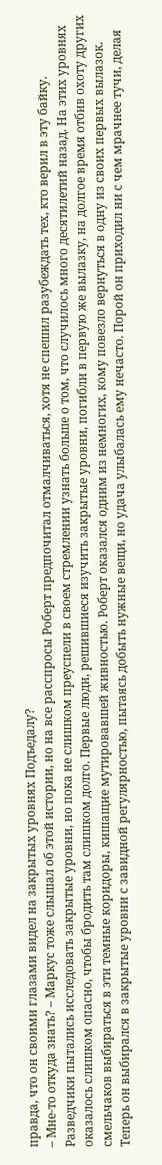правда, что он своими глазами видел на закрытых уровнях Подъедалу?
– Мне-то откуда знать? – Маркус тоже слышал об этой истории, но на все расспросы Роберт предпочитал отмалчиваться, хотя не спешил разубеждать тех, кто верил в эту байку.
Разведчики пытались исследовать закрытые уровни, но пока не слишком преуспели в своем стремлении узнать больше о том, что случилось много десятилетий назад. На этих уровнях оказалось слишком опасно, чтобы бродить там слишком долго. Первые люди, решившиеся изучить закрытые уровни, погибли в первую же вылазку, на долгое время отбив охоту других смельчаков выбираться в эти темные коридоры, кишащие мутировавшей живностью. Роберт оказался одним из немногих, кому повезло вернуться в одну из своих первых вылазок. Теперь он выбирался в закрытые уровни с завидной регулярностью, пытаясь добыть нужные вещи, но удача улыбалась ему нечасто. Порой он приходил ни с чем мрачнее тучи, делая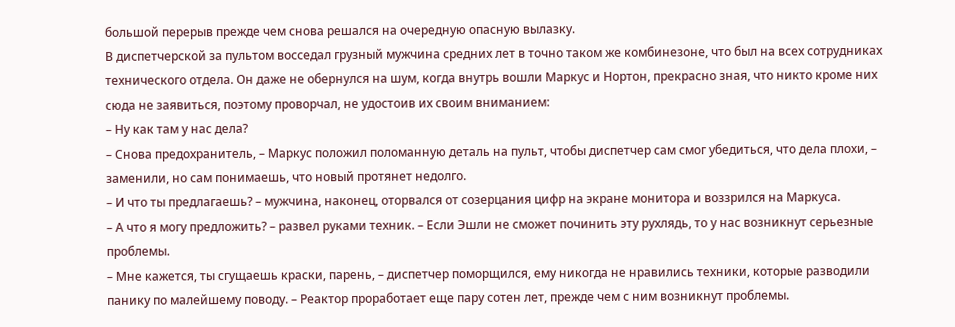большой перерыв прежде чем снова решался на очередную опасную вылазку.
В диспетчерской за пультом восседал грузный мужчина средних лет в точно таком же комбинезоне, что был на всех сотрудниках технического отдела. Он даже не обернулся на шум, когда внутрь вошли Маркус и Нортон, прекрасно зная, что никто кроме них сюда не заявиться, поэтому проворчал, не удостоив их своим вниманием:
– Ну как там у нас дела?
– Снова предохранитель, – Маркус положил поломанную деталь на пульт, чтобы диспетчер сам смог убедиться, что дела плохи, – заменили, но сам понимаешь, что новый протянет недолго.
– И что ты предлагаешь? – мужчина, наконец, оторвался от созерцания цифр на экране монитора и воззрился на Маркуса.
– А что я могу предложить? – развел руками техник. – Если Эшли не сможет починить эту рухлядь, то у нас возникнут серьезные проблемы.
– Мне кажется, ты сгущаешь краски, парень, – диспетчер поморщился, ему никогда не нравились техники, которые разводили панику по малейшему поводу. – Реактор проработает еще пару сотен лет, прежде чем с ним возникнут проблемы.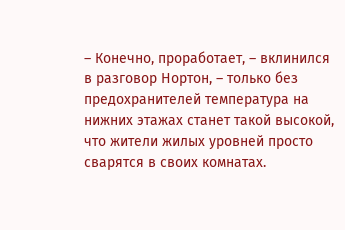– Конечно, проработает, – вклинился в разговор Нортон, – только без предохранителей температура на нижних этажах станет такой высокой, что жители жилых уровней просто сварятся в своих комнатах.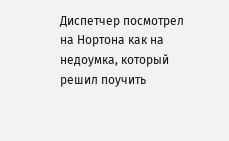Диспетчер посмотрел на Нортона как на недоумка, который решил поучить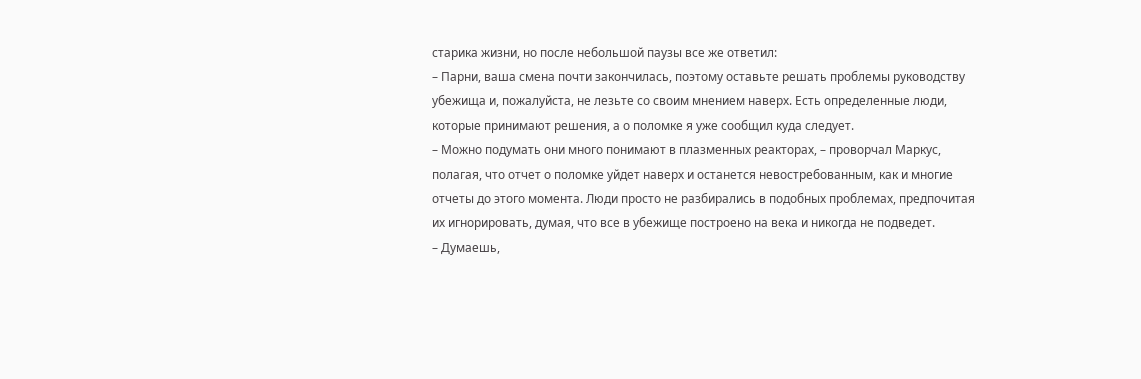старика жизни, но после небольшой паузы все же ответил:
– Парни, ваша смена почти закончилась, поэтому оставьте решать проблемы руководству убежища и, пожалуйста, не лезьте со своим мнением наверх. Есть определенные люди, которые принимают решения, а о поломке я уже сообщил куда следует.
– Можно подумать они много понимают в плазменных реакторах, – проворчал Маркус, полагая, что отчет о поломке уйдет наверх и останется невостребованным, как и многие отчеты до этого момента. Люди просто не разбирались в подобных проблемах, предпочитая их игнорировать, думая, что все в убежище построено на века и никогда не подведет.
– Думаешь,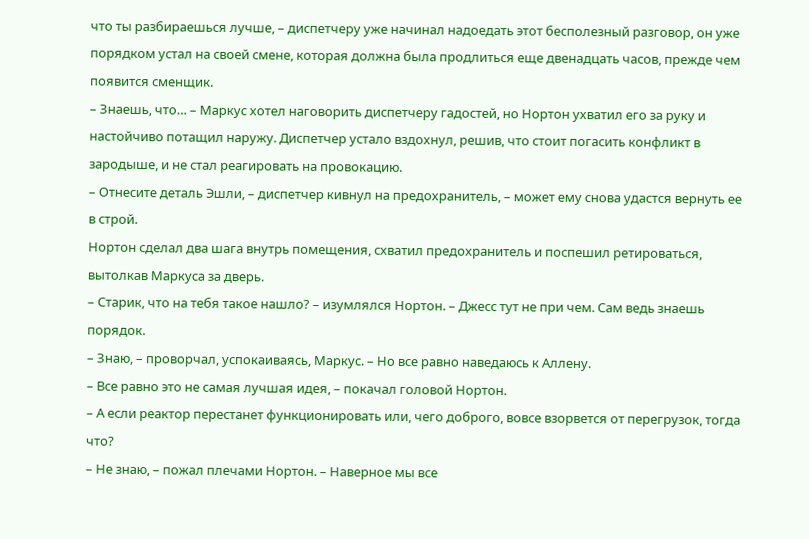что ты разбираешься лучше, – диспетчеру уже начинал надоедать этот бесполезный разговор, он уже порядком устал на своей смене, которая должна была продлиться еще двенадцать часов, прежде чем появится сменщик.
– Знаешь, что… – Маркус хотел наговорить диспетчеру гадостей, но Нортон ухватил его за руку и настойчиво потащил наружу. Диспетчер устало вздохнул, решив, что стоит погасить конфликт в зародыше, и не стал реагировать на провокацию.
– Отнесите деталь Эшли, – диспетчер кивнул на предохранитель, – может ему снова удастся вернуть ее в строй.
Нортон сделал два шага внутрь помещения, схватил предохранитель и поспешил ретироваться, вытолкав Маркуса за дверь.
– Старик, что на тебя такое нашло? – изумлялся Нортон. – Джесс тут не при чем. Сам ведь знаешь порядок.
– Знаю, – проворчал, успокаиваясь, Маркус. – Но все равно наведаюсь к Аллену.
– Все равно это не самая лучшая идея, – покачал головой Нортон.
– А если реактор перестанет функционировать или, чего доброго, вовсе взорвется от перегрузок, тогда что?
– Не знаю, – пожал плечами Нортон. – Наверное мы все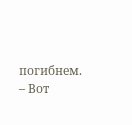погибнем.
– Вот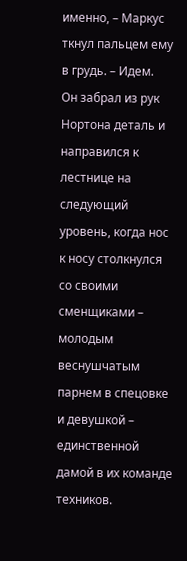именно, – Маркус ткнул пальцем ему в грудь. – Идем.
Он забрал из рук Нортона деталь и направился к лестнице на следующий уровень, когда нос к носу столкнулся со своими сменщиками – молодым веснушчатым парнем в спецовке и девушкой – единственной дамой в их команде техников.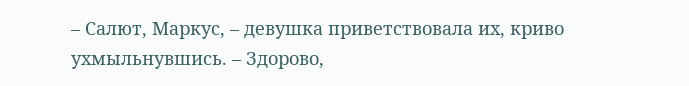– Салют, Маркус, – девушка приветствовала их, криво ухмыльнувшись. – Здорово,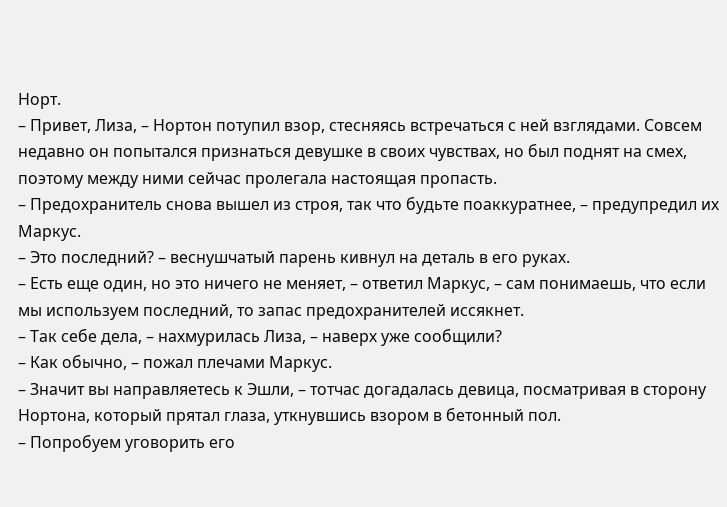Норт.
– Привет, Лиза, – Нортон потупил взор, стесняясь встречаться с ней взглядами. Совсем недавно он попытался признаться девушке в своих чувствах, но был поднят на смех, поэтому между ними сейчас пролегала настоящая пропасть.
– Предохранитель снова вышел из строя, так что будьте поаккуратнее, – предупредил их Маркус.
– Это последний? – веснушчатый парень кивнул на деталь в его руках.
– Есть еще один, но это ничего не меняет, – ответил Маркус, – сам понимаешь, что если мы используем последний, то запас предохранителей иссякнет.
– Так себе дела, – нахмурилась Лиза, – наверх уже сообщили?
– Как обычно, – пожал плечами Маркус.
– Значит вы направляетесь к Эшли, – тотчас догадалась девица, посматривая в сторону Нортона, который прятал глаза, уткнувшись взором в бетонный пол.
– Попробуем уговорить его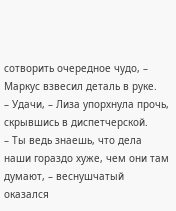сотворить очередное чудо, – Маркус взвесил деталь в руке.
– Удачи, – Лиза упорхнула прочь, скрывшись в диспетчерской.
– Ты ведь знаешь, что дела наши гораздо хуже, чем они там думают, – веснушчатый оказался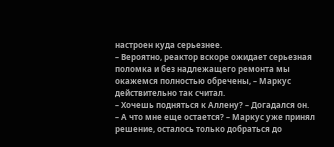настроен куда серьезнее.
– Вероятно, реактор вскоре ожидает серьезная поломка и без надлежащего ремонта мы окажемся полностью обречены, – Маркус действительно так считал.
– Хочешь подняться к Аллену? – Догадался он.
– А что мне еще остается? – Маркус уже принял решение, осталось только добраться до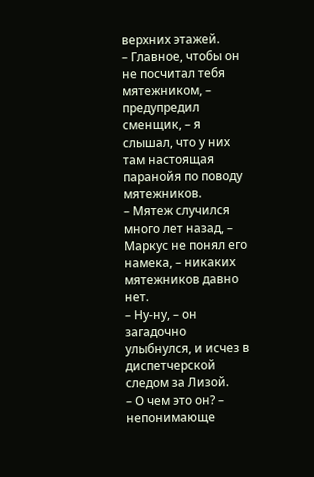верхних этажей.
– Главное, чтобы он не посчитал тебя мятежником, – предупредил сменщик, – я слышал, что у них там настоящая паранойя по поводу мятежников.
– Мятеж случился много лет назад, – Маркус не понял его намека, – никаких мятежников давно нет.
– Ну-ну, – он загадочно улыбнулся, и исчез в диспетчерской следом за Лизой.
– О чем это он? – непонимающе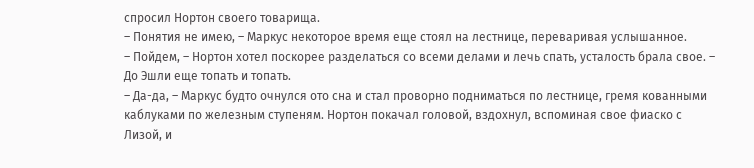спросил Нортон своего товарища.
– Понятия не имею, – Маркус некоторое время еще стоял на лестнице, переваривая услышанное.
– Пойдем, – Нортон хотел поскорее разделаться со всеми делами и лечь спать, усталость брала свое. – До Эшли еще топать и топать.
– Да-да, – Маркус будто очнулся ото сна и стал проворно подниматься по лестнице, гремя кованными каблуками по железным ступеням. Нортон покачал головой, вздохнул, вспоминая свое фиаско с Лизой, и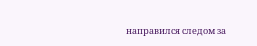направился следом за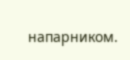напарником.